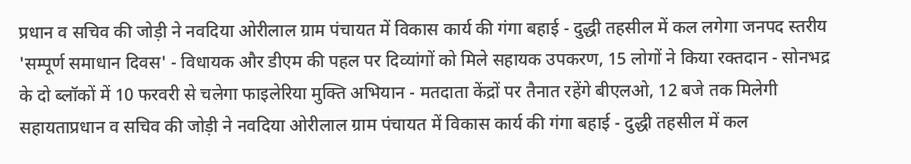प्रधान व सचिव की जोड़ी ने नवदिया ओरीलाल ग्राम पंचायत में विकास कार्य की गंगा बहाई - दुद्धी तहसील में कल लगेगा जनपद स्तरीय 'सम्पूर्ण समाधान दिवस' - विधायक और डीएम की पहल पर दिव्यांगों को मिले सहायक उपकरण, 15 लोगों ने किया रक्तदान - सोनभद्र के दो ब्लॉकों में 10 फरवरी से चलेगा फाइलेरिया मुक्ति अभियान - मतदाता केंद्रों पर तैनात रहेंगे बीएलओ, 12 बजे तक मिलेगी सहायताप्रधान व सचिव की जोड़ी ने नवदिया ओरीलाल ग्राम पंचायत में विकास कार्य की गंगा बहाई - दुद्धी तहसील में कल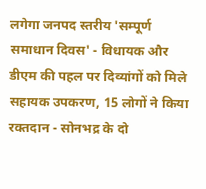लगेगा जनपद स्तरीय 'सम्पूर्ण समाधान दिवस' - विधायक और डीएम की पहल पर दिव्यांगों को मिले सहायक उपकरण, 15 लोगों ने किया रक्तदान - सोनभद्र के दो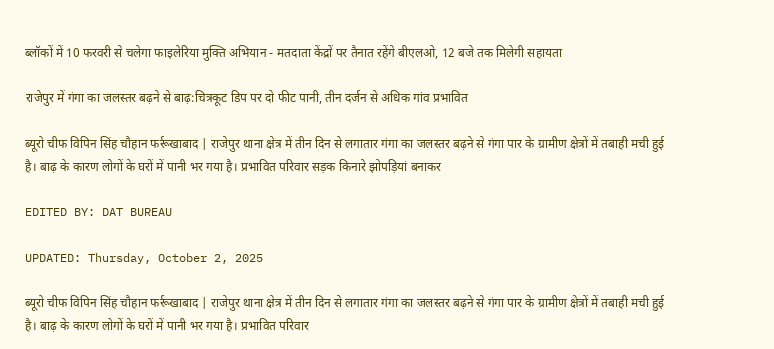ब्लॉकों में 10 फरवरी से चलेगा फाइलेरिया मुक्ति अभियान - मतदाता केंद्रों पर तैनात रहेंगे बीएलओ, 12 बजे तक मिलेगी सहायता

राजेपुर में गंगा का जलस्तर बढ़ने से बाढ़:चित्रकूट डिप पर दो फीट पानी, तीन दर्जन से अधिक गांव प्रभावित

ब्यूरो चीफ विपिन सिंह चौहान फर्रूखाबाद | राजेपुर थाना क्षेत्र में तीन दिन से लगातार गंगा का जलस्तर बढ़ने से गंगा पार के ग्रामीण क्षेत्रों में तबाही मची हुई है। बाढ़ के कारण लोगों के घरों में पानी भर गया है। प्रभावित परिवार सड़क किनारे झोपड़ियां बनाकर

EDITED BY: DAT BUREAU

UPDATED: Thursday, October 2, 2025

ब्यूरो चीफ विपिन सिंह चौहान फर्रूखाबाद | राजेपुर थाना क्षेत्र में तीन दिन से लगातार गंगा का जलस्तर बढ़ने से गंगा पार के ग्रामीण क्षेत्रों में तबाही मची हुई है। बाढ़ के कारण लोगों के घरों में पानी भर गया है। प्रभावित परिवार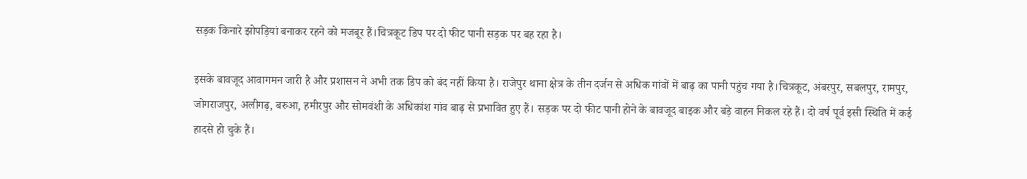सड़क किनारे झोपड़ियां बनाकर रहने को मजबूर हैं।चित्रकूट डिप पर दो फीट पानी सड़क पर बह रहा है।

इसके बावजूद आवागमन जारी है और प्रशासन ने अभी तक डिप को बंद नहीं किया है। राजेपुर थाना क्षेत्र के तीन दर्जन से अधिक गांवों में बाढ़ का पानी पहुंच गया है।चित्रकूट, अंबरपुर, सबलपुर, रामपुर, जोगराजपुर, अलीगढ़, बरुआ, हमीरपुर और सोमवंशी के अधिकांश गांव बाढ़ से प्रभावित हुए हैं। सड़क पर दो फीट पानी होने के बावजूद बाइक और बड़े वाहन निकल रहे हैं। दो वर्ष पूर्व इसी स्थिति में कई हादसे हो चुके हैं।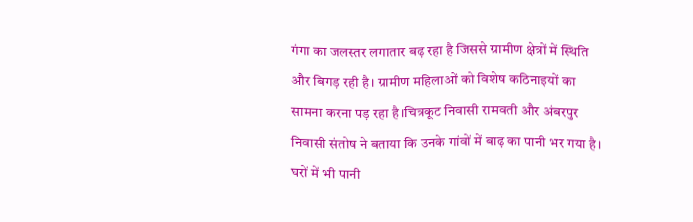गंगा का जलस्तर लगातार बढ़ रहा है जिससे ग्रामीण क्षेत्रों में स्थिति और बिगड़ रही है। ग्रामीण महिलाओं को विशेष कठिनाइयों का सामना करना पड़ रहा है।चित्रकूट निवासी रामवती और अंबरपुर निवासी संतोष ने बताया कि उनके गांवों में बाढ़ का पानी भर गया है। घरों में भी पानी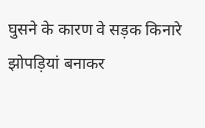घुसने के कारण वे सड़क किनारे झोपड़ियां बनाकर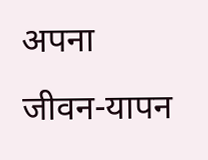अपना जीवन-यापन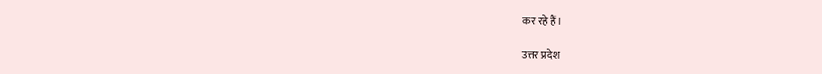कर रहे हैं।

उत्तर प्रदेश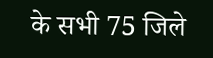के सभी 75 जिले